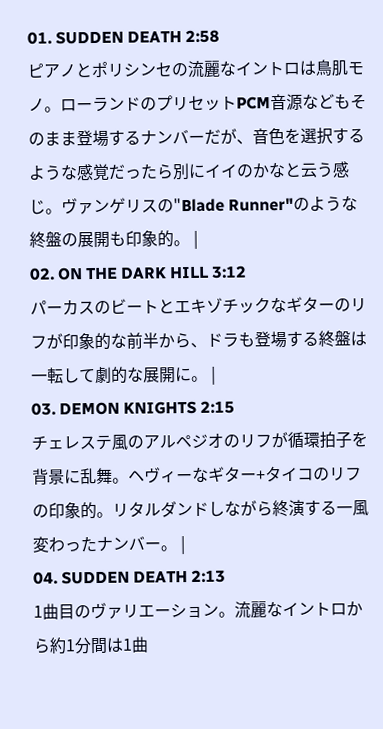01. SUDDEN DEATH 2:58
ピアノとポリシンセの流麗なイントロは鳥肌モノ。ローランドのプリセットPCM音源などもそのまま登場するナンバーだが、音色を選択するような感覚だったら別にイイのかなと云う感じ。ヴァンゲリスの"Blade Runner"のような終盤の展開も印象的。 |
02. ON THE DARK HILL 3:12
パーカスのビートとエキゾチックなギターのリフが印象的な前半から、ドラも登場する終盤は一転して劇的な展開に。 |
03. DEMON KNIGHTS 2:15
チェレステ風のアルペジオのリフが循環拍子を背景に乱舞。ヘヴィーなギター+タイコのリフの印象的。リタルダンドしながら終演する一風変わったナンバー。 |
04. SUDDEN DEATH 2:13
1曲目のヴァリエーション。流麗なイントロから約1分間は1曲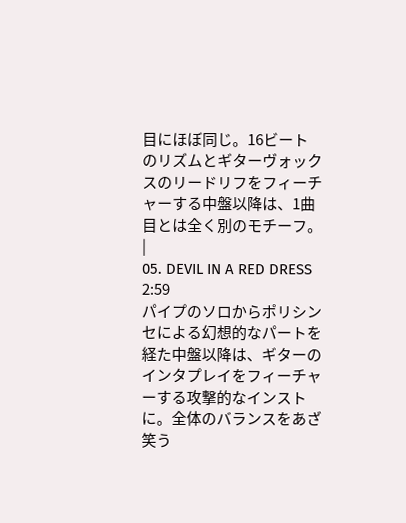目にほぼ同じ。16ビートのリズムとギターヴォックスのリードリフをフィーチャーする中盤以降は、1曲目とは全く別のモチーフ。 |
05. DEVIL IN A RED DRESS 2:59
パイプのソロからポリシンセによる幻想的なパートを経た中盤以降は、ギターのインタプレイをフィーチャーする攻撃的なインストに。全体のバランスをあざ笑う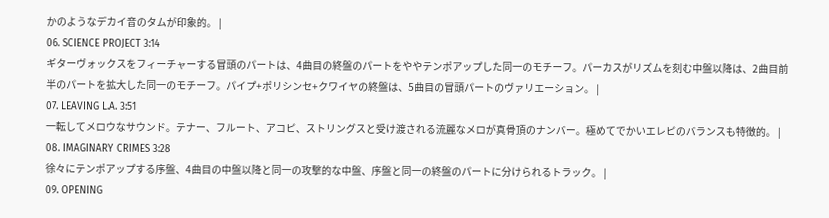かのようなデカイ音のタムが印象的。 |
06. SCIENCE PROJECT 3:14
ギターヴォックスをフィーチャーする冒頭のパートは、4曲目の終盤のパートをややテンポアップした同一のモチーフ。パーカスがリズムを刻む中盤以降は、2曲目前半のパートを拡大した同一のモチーフ。パイプ+ポリシンセ+クワイヤの終盤は、5曲目の冒頭パートのヴァリエーション。 |
07. LEAVING L.A. 3:51
一転してメロウなサウンド。テナー、フルート、アコピ、ストリングスと受け渡される流麗なメロが真骨頂のナンバー。極めてでかいエレピのバランスも特徴的。 |
08. IMAGINARY CRIMES 3:28
徐々にテンポアップする序盤、4曲目の中盤以降と同一の攻撃的な中盤、序盤と同一の終盤のパートに分けられるトラック。 |
09. OPENING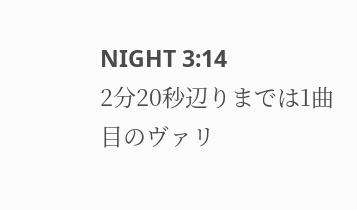NIGHT 3:14
2分20秒辺りまでは1曲目のヴァリ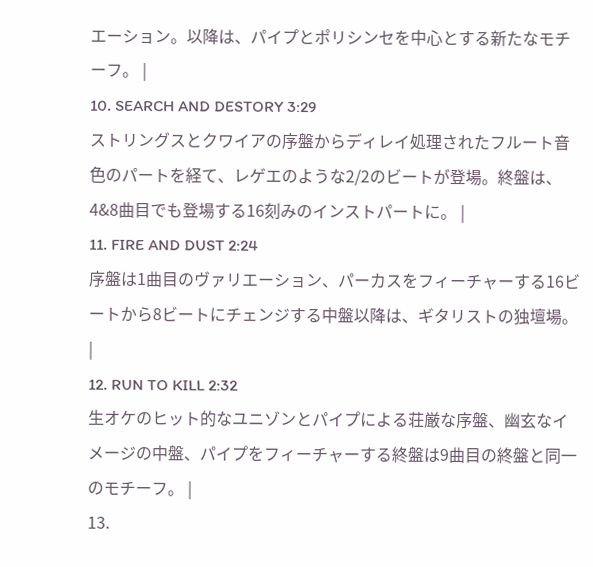エーション。以降は、パイプとポリシンセを中心とする新たなモチーフ。 |
10. SEARCH AND DESTORY 3:29
ストリングスとクワイアの序盤からディレイ処理されたフルート音色のパートを経て、レゲエのような2/2のビートが登場。終盤は、4&8曲目でも登場する16刻みのインストパートに。 |
11. FIRE AND DUST 2:24
序盤は1曲目のヴァリエーション、パーカスをフィーチャーする16ビートから8ビートにチェンジする中盤以降は、ギタリストの独壇場。 |
12. RUN TO KILL 2:32
生オケのヒット的なユニゾンとパイプによる荘厳な序盤、幽玄なイメージの中盤、パイプをフィーチャーする終盤は9曲目の終盤と同一のモチーフ。 |
13.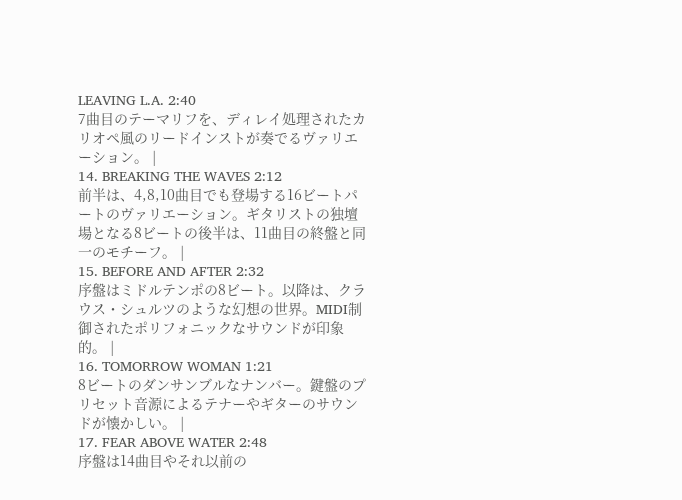LEAVING L.A. 2:40
7曲目のテーマリフを、ディレイ処理されたカリオペ風のリードインストが奏でるヴァリエーション。 |
14. BREAKING THE WAVES 2:12
前半は、4,8,10曲目でも登場する16ビートパートのヴァリエーション。ギタリストの独壇場となる8ビートの後半は、11曲目の終盤と同一のモチーフ。 |
15. BEFORE AND AFTER 2:32
序盤はミドルテンポの8ビート。以降は、クラウス・シュルツのような幻想の世界。MIDI制御されたポリフォニックなサウンドが印象的。 |
16. TOMORROW WOMAN 1:21
8ビートのダンサンブルなナンバー。鍵盤のプリセット音源によるテナーやギターのサウンドが懐かしい。 |
17. FEAR ABOVE WATER 2:48
序盤は14曲目やそれ以前の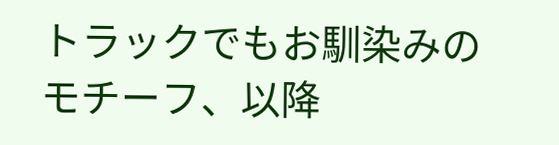トラックでもお馴染みのモチーフ、以降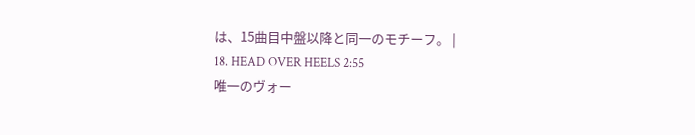は、15曲目中盤以降と同一のモチーフ。 |
18. HEAD OVER HEELS 2:55
唯一のヴォー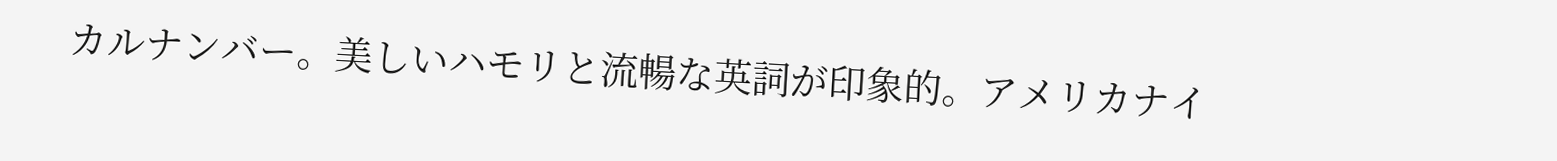カルナンバー。美しいハモリと流暢な英詞が印象的。アメリカナイ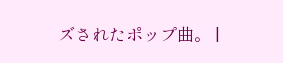ズされたポップ曲。 |